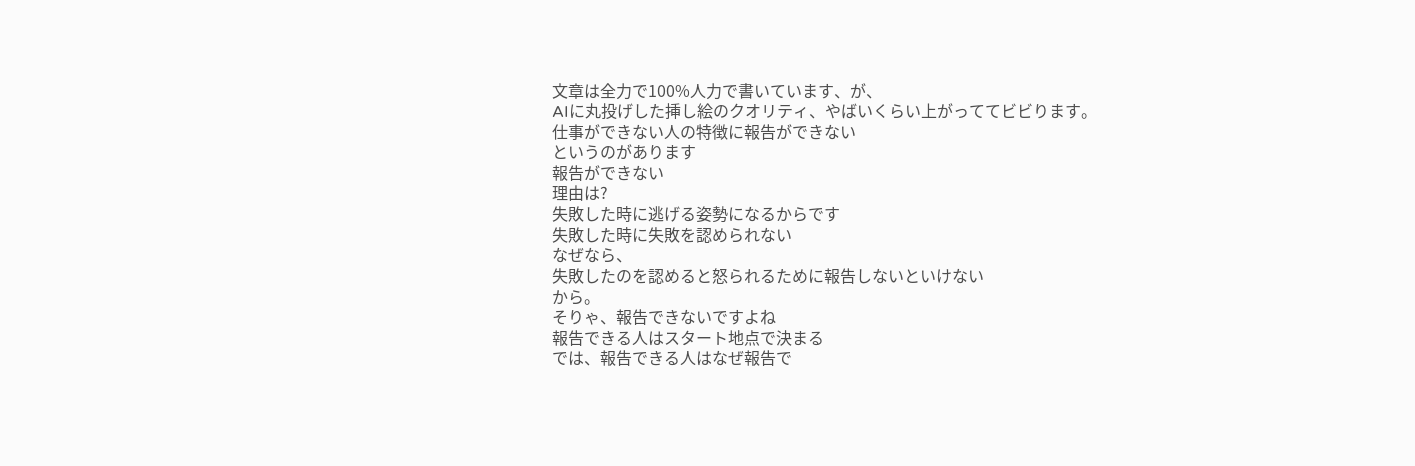文章は全力で100%人力で書いています、が、
AIに丸投げした挿し絵のクオリティ、やばいくらい上がっててビビります。
仕事ができない人の特徴に報告ができない
というのがあります
報告ができない
理由は?
失敗した時に逃げる姿勢になるからです
失敗した時に失敗を認められない
なぜなら、
失敗したのを認めると怒られるために報告しないといけない
から。
そりゃ、報告できないですよね
報告できる人はスタート地点で決まる
では、報告できる人はなぜ報告で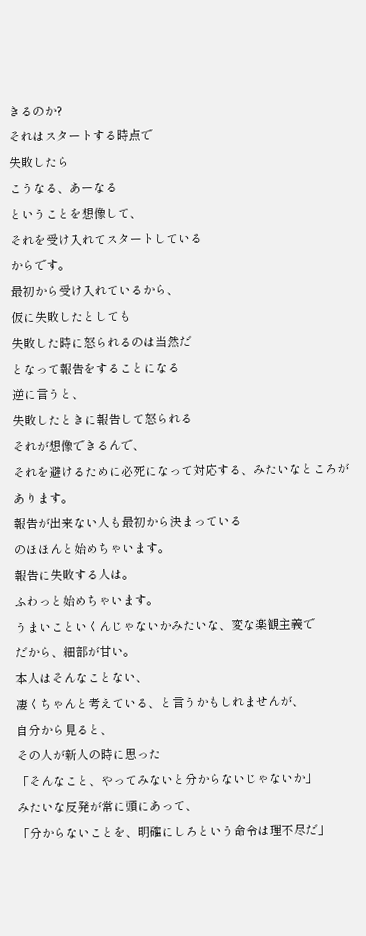きるのか?
それはスタートする時点で
失敗したら
こうなる、あーなる
ということを想像して、
それを受け入れてスタートしている
からです。
最初から受け入れているから、
仮に失敗したとしても
失敗した時に怒られるのは当然だ
となって報告をすることになる
逆に言うと、
失敗したときに報告して怒られる
それが想像できるんで、
それを避けるために必死になって対応する、みたいなところがあります。
報告が出来ない人も最初から決まっている
のほほんと始めちゃいます。
報告に失敗する人は。
ふわっと始めちゃいます。
うまいこといくんじゃないかみたいな、変な楽観主義で
だから、細部が甘い。
本人はそんなことない、
凄くちゃんと考えている、と言うかもしれませんが、
自分から見ると、
その人が新人の時に思った
「そんなこと、やってみないと分からないじゃないか」
みたいな反発が常に頭にあって、
「分からないことを、明確にしろという命令は理不尽だ」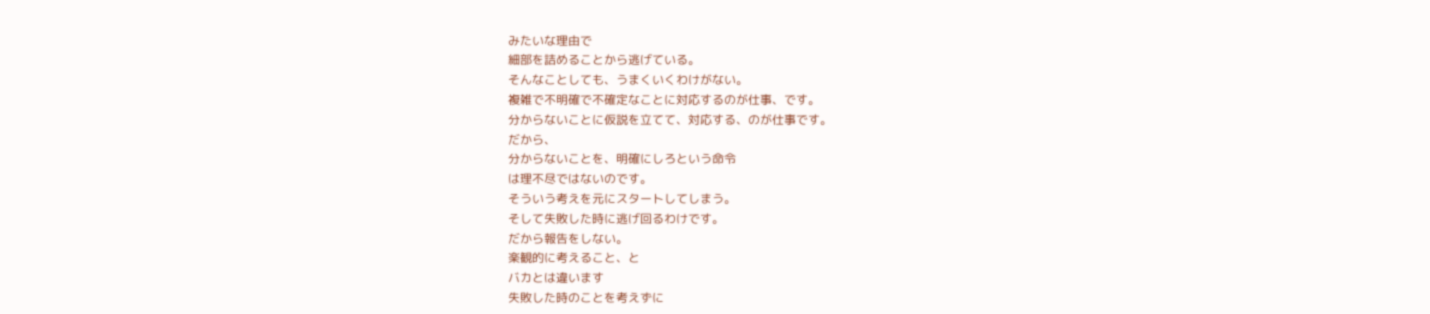みたいな理由で
細部を詰めることから逃げている。
そんなことしても、うまくいくわけがない。
複雑で不明確で不確定なことに対応するのが仕事、です。
分からないことに仮説を立てて、対応する、のが仕事です。
だから、
分からないことを、明確にしろという命令
は理不尽ではないのです。
そういう考えを元にスタートしてしまう。
そして失敗した時に逃げ回るわけです。
だから報告をしない。
楽観的に考えること、と
バカとは違います
失敗した時のことを考えずに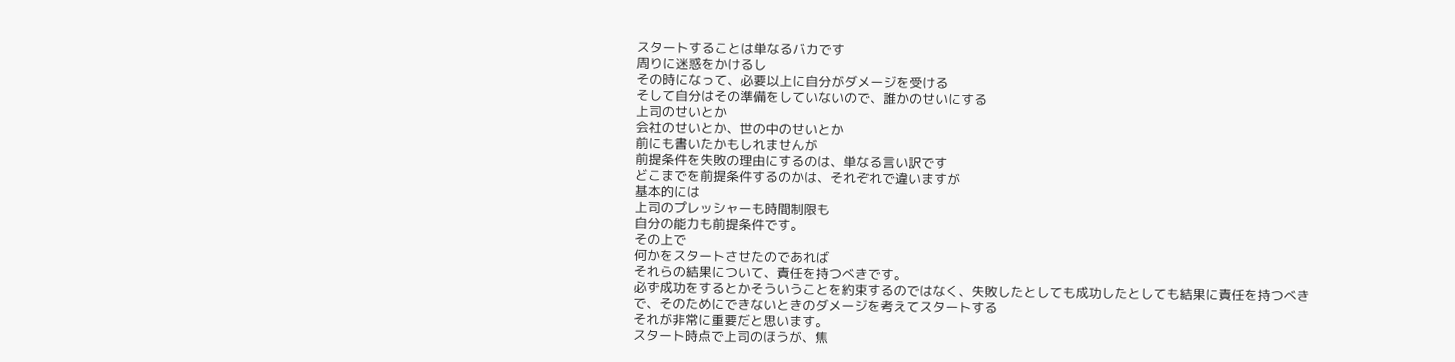スタートすることは単なるバカです
周りに迷惑をかけるし
その時になって、必要以上に自分がダメージを受ける
そして自分はその準備をしていないので、誰かのせいにする
上司のせいとか
会社のせいとか、世の中のせいとか
前にも書いたかもしれませんが
前提条件を失敗の理由にするのは、単なる言い訳です
どこまでを前提条件するのかは、それぞれで違いますが
基本的には
上司のプレッシャーも時間制限も
自分の能力も前提条件です。
その上で
何かをスタートさせたのであれば
それらの結果について、責任を持つべきです。
必ず成功をするとかそういうことを約束するのではなく、失敗したとしても成功したとしても結果に責任を持つべき
で、そのためにできないときのダメージを考えてスタートする
それが非常に重要だと思います。
スタート時点で上司のほうが、焦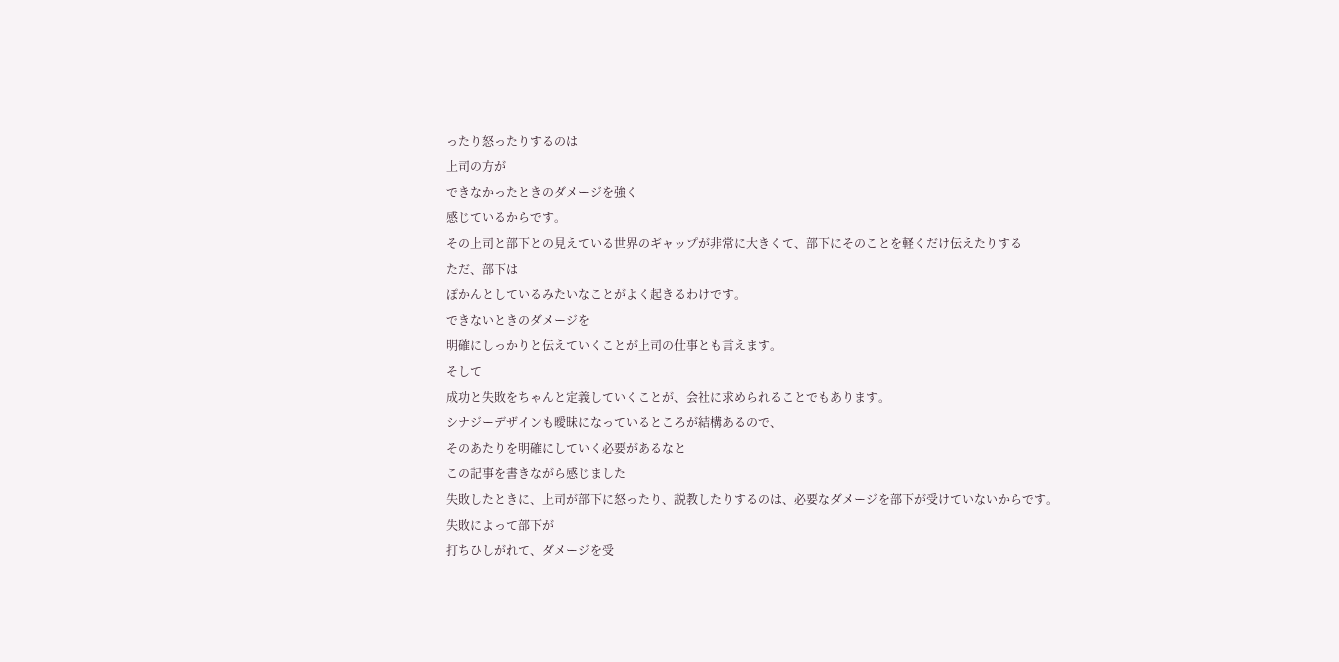ったり怒ったりするのは
上司の方が
できなかったときのダメージを強く
感じているからです。
その上司と部下との見えている世界のギャップが非常に大きくて、部下にそのことを軽くだけ伝えたりする
ただ、部下は
ぽかんとしているみたいなことがよく起きるわけです。
できないときのダメージを
明確にしっかりと伝えていくことが上司の仕事とも言えます。
そして
成功と失敗をちゃんと定義していくことが、会社に求められることでもあります。
シナジーデザインも曖昧になっているところが結構あるので、
そのあたりを明確にしていく必要があるなと
この記事を書きながら感じました
失敗したときに、上司が部下に怒ったり、説教したりするのは、必要なダメージを部下が受けていないからです。
失敗によって部下が
打ちひしがれて、ダメージを受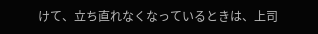けて、立ち直れなくなっているときは、上司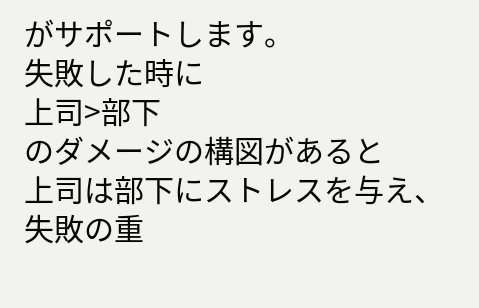がサポートします。
失敗した時に
上司>部下
のダメージの構図があると
上司は部下にストレスを与え、
失敗の重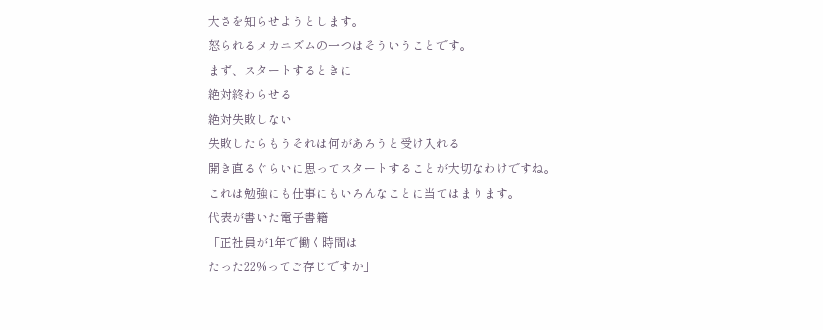大さを知らせようとします。
怒られるメカニズムの一つはそういうことです。
まず、スタートするときに
絶対終わらせる
絶対失敗しない
失敗したらもうそれは何があろうと受け入れる
開き直るぐらいに思ってスタートすることが大切なわけですね。
これは勉強にも仕事にもいろんなことに当てはまります。
代表が書いた電子書籍
「正社員が1年で働く時間は
たった22%ってご存じですか」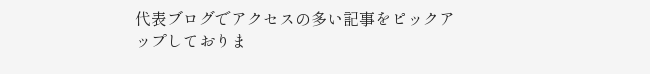代表ブログでアクセスの多い記事をピックアップしておりま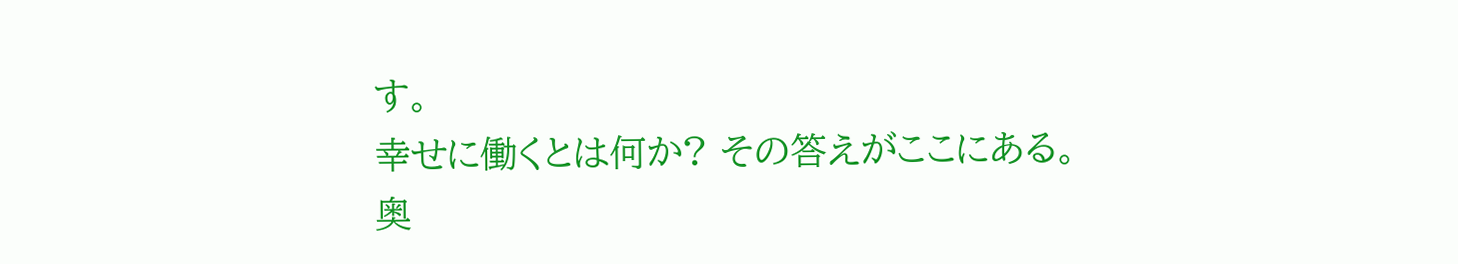す。
幸せに働くとは何か? その答えがここにある。
奥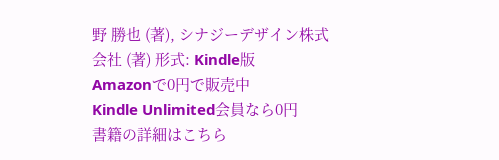野 勝也 (著), シナジーデザイン株式会社 (著) 形式: Kindle版
Amazonで0円で販売中
Kindle Unlimited会員なら0円
書籍の詳細はこちら